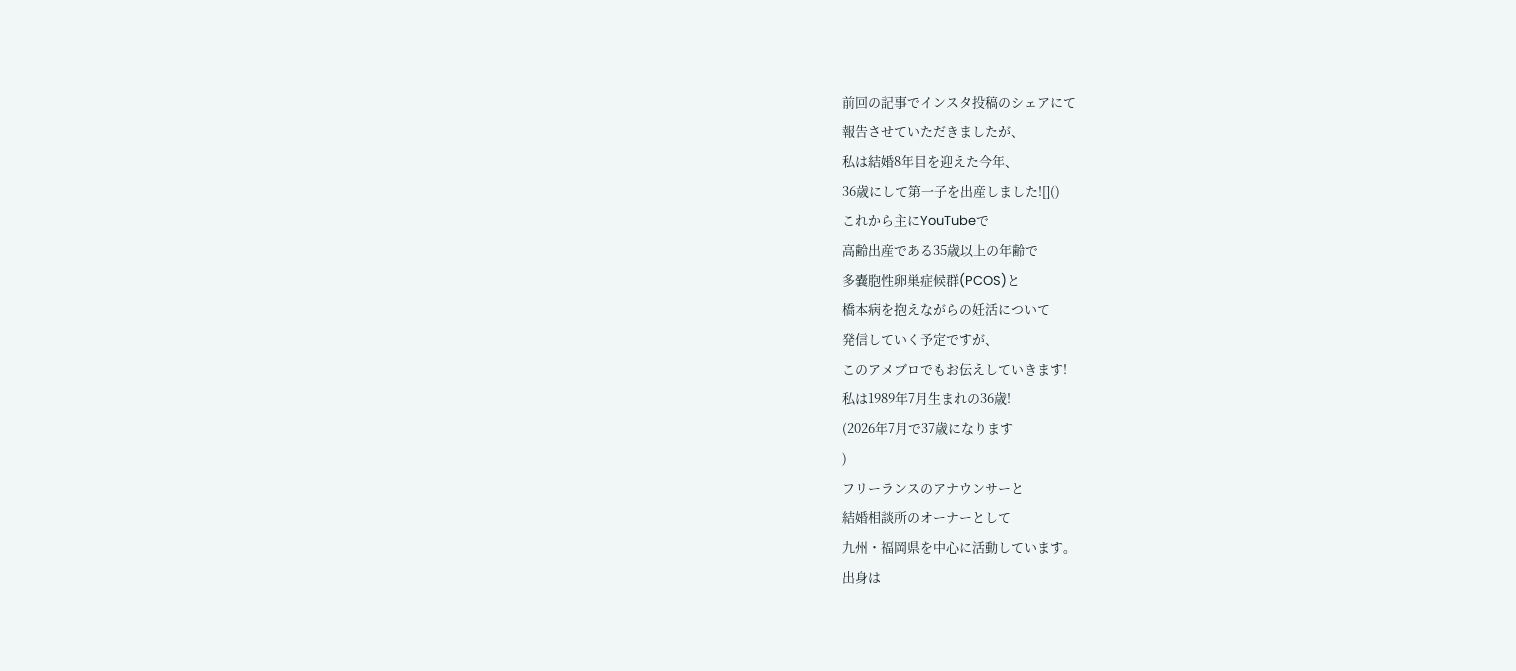前回の記事でインスタ投稿のシェアにて
報告させていただきましたが、
私は結婚8年目を迎えた今年、
36歳にして第一子を出産しました![]()
これから主にYouTubeで
高齢出産である35歳以上の年齢で
多嚢胞性卵巣症候群(PCOS)と
橋本病を抱えながらの妊活について
発信していく予定ですが、
このアメブロでもお伝えしていきます!
私は1989年7月生まれの36歳!
(2026年7月で37歳になります
)
フリーランスのアナウンサーと
結婚相談所のオーナーとして
九州・福岡県を中心に活動しています。
出身は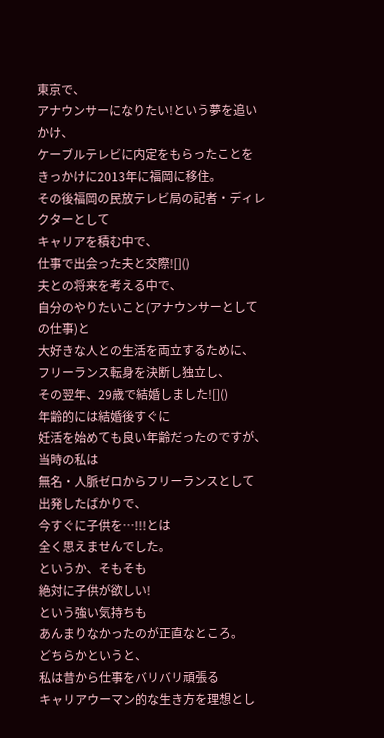東京で、
アナウンサーになりたい!という夢を追いかけ、
ケーブルテレビに内定をもらったことを
きっかけに2013年に福岡に移住。
その後福岡の民放テレビ局の記者・ディレクターとして
キャリアを積む中で、
仕事で出会った夫と交際![]()
夫との将来を考える中で、
自分のやりたいこと(アナウンサーとしての仕事)と
大好きな人との生活を両立するために、
フリーランス転身を決断し独立し、
その翌年、29歳で結婚しました![]()
年齢的には結婚後すぐに
妊活を始めても良い年齢だったのですが、
当時の私は
無名・人脈ゼロからフリーランスとして
出発したばかりで、
今すぐに子供を…!!!とは
全く思えませんでした。
というか、そもそも
絶対に子供が欲しい!
という強い気持ちも
あんまりなかったのが正直なところ。
どちらかというと、
私は昔から仕事をバリバリ頑張る
キャリアウーマン的な生き方を理想とし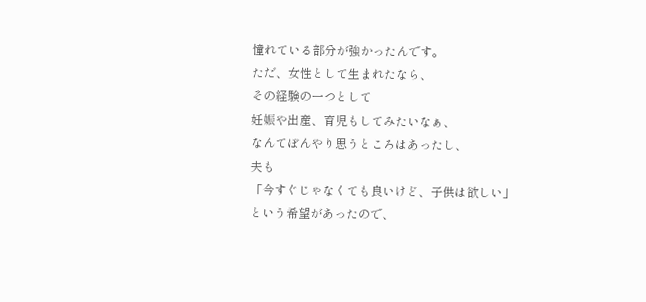憧れている部分が強かったんです。
ただ、女性として生まれたなら、
その経験の一つとして
妊娠や出産、育児もしてみたいなぁ、
なんてぼんやり思うところはあったし、
夫も
「今すぐじゃなくても良いけど、子供は欲しい」
という希望があったので、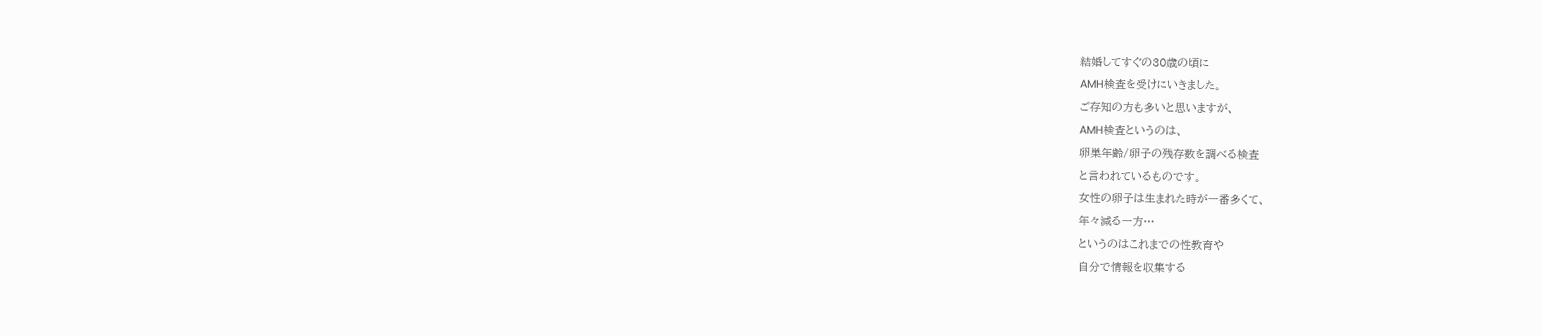結婚してすぐの30歳の頃に
AMH検査を受けにいきました。
ご存知の方も多いと思いますが、
AMH検査というのは、
卵巣年齢/卵子の残存数を調べる検査
と言われているものです。
女性の卵子は生まれた時が一番多くて、
年々減る一方…
というのはこれまでの性教育や
自分で情報を収集する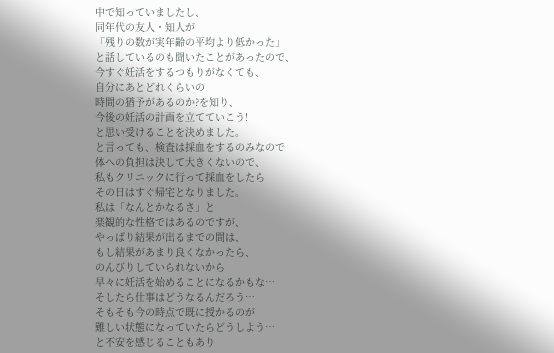中で知っていましたし、
同年代の友人・知人が
「残りの数が実年齢の平均より低かった」
と話しているのも聞いたことがあったので、
今すぐ妊活をするつもりがなくても、
自分にあとどれくらいの
時間の猶予があるのか?を知り、
今後の妊活の計画を立てていこう!
と思い受けることを決めました。
と言っても、検査は採血をするのみなので
体への負担は決して大きくないので、
私もクリニックに行って採血をしたら
その日はすぐ帰宅となりました。
私は「なんとかなるさ」と
楽観的な性格ではあるのですが、
やっぱり結果が出るまでの間は、
もし結果があまり良くなかったら、
のんびりしていられないから
早々に妊活を始めることになるかもな…
そしたら仕事はどうなるんだろう…
そもそも今の時点で既に授かるのが
難しい状態になっていたらどうしよう…
と不安を感じることもあり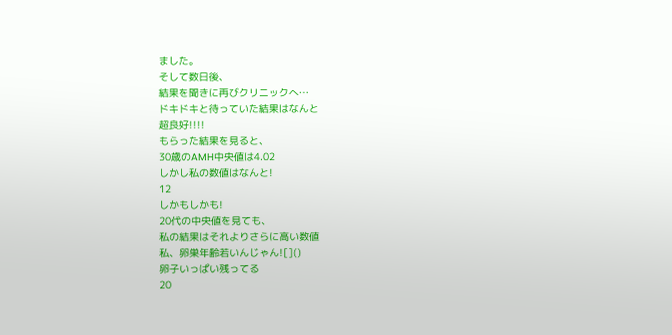ました。
そして数日後、
結果を聞きに再びクリニックへ…
ドキドキと待っていた結果はなんと
超良好!!!!
もらった結果を見ると、
30歳のAMH中央値は4.02
しかし私の数値はなんと!
12
しかもしかも!
20代の中央値を見ても、
私の結果はそれよりさらに高い数値
私、卵巣年齢若いんじゃん![]()
卵子いっぱい残ってる
20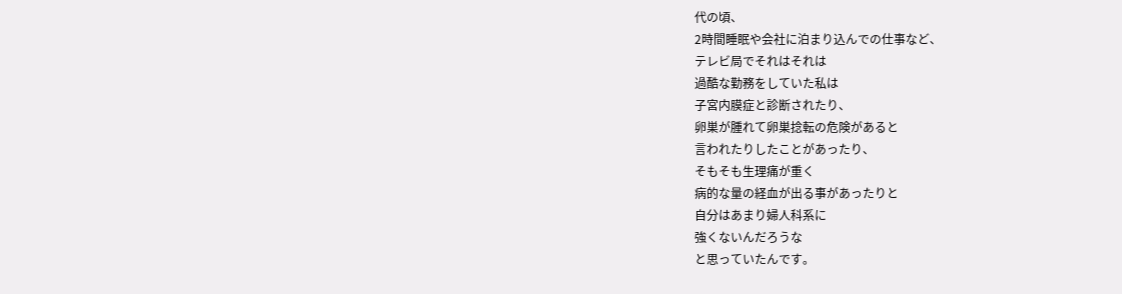代の頃、
2時間睡眠や会社に泊まり込んでの仕事など、
テレビ局でそれはそれは
過酷な勤務をしていた私は
子宮内膜症と診断されたり、
卵巣が腫れて卵巣捻転の危険があると
言われたりしたことがあったり、
そもそも生理痛が重く
病的な量の経血が出る事があったりと
自分はあまり婦人科系に
強くないんだろうな
と思っていたんです。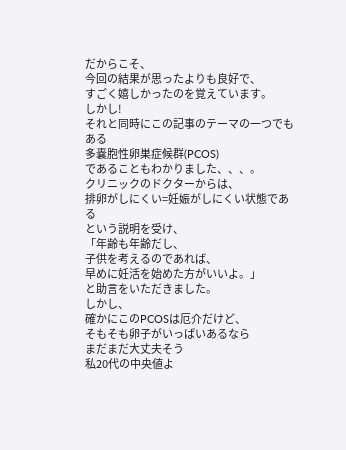だからこそ、
今回の結果が思ったよりも良好で、
すごく嬉しかったのを覚えています。
しかし!
それと同時にこの記事のテーマの一つでもある
多嚢胞性卵巣症候群(PCOS)
であることもわかりました、、、。
クリニックのドクターからは、
排卵がしにくい=妊娠がしにくい状態である
という説明を受け、
「年齢も年齢だし、
子供を考えるのであれば、
早めに妊活を始めた方がいいよ。」
と助言をいただきました。
しかし、
確かにこのPCOSは厄介だけど、
そもそも卵子がいっぱいあるなら
まだまだ大丈夫そう
私20代の中央値よ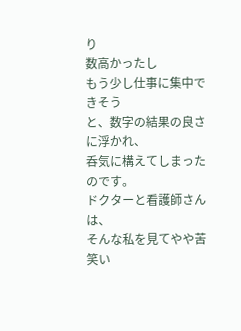り
数高かったし
もう少し仕事に集中できそう
と、数字の結果の良さに浮かれ、
呑気に構えてしまったのです。
ドクターと看護師さんは、
そんな私を見てやや苦笑い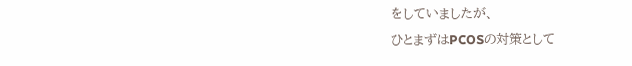をしていましたが、
ひとまずはPCOSの対策として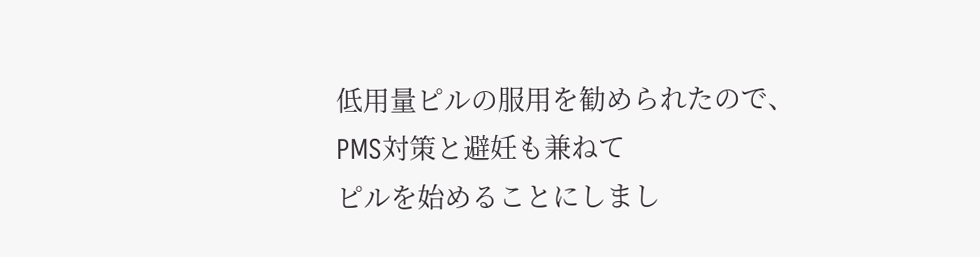低用量ピルの服用を勧められたので、
PMS対策と避妊も兼ねて
ピルを始めることにしまし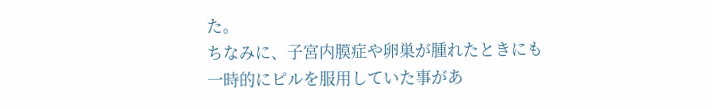た。
ちなみに、子宮内膜症や卵巣が腫れたときにも
一時的にピルを服用していた事があ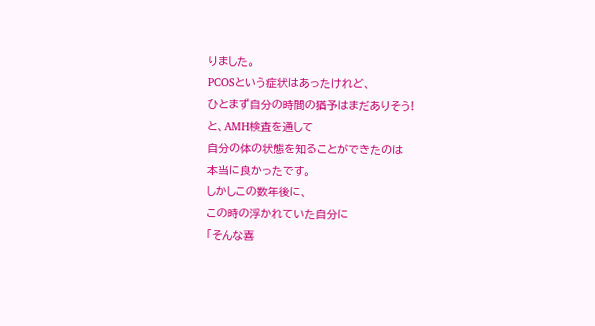りました。
PCOSという症状はあったけれど、
ひとまず自分の時間の猶予はまだありそう!
と、AMH検査を通して
自分の体の状態を知ることができたのは
本当に良かったです。
しかしこの数年後に、
この時の浮かれていた自分に
「そんな喜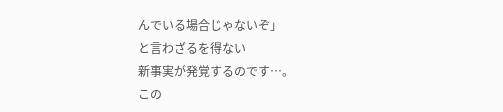んでいる場合じゃないぞ」
と言わざるを得ない
新事実が発覚するのです…。
この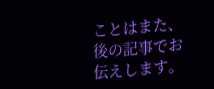ことはまた、
後の記事でお伝えします。